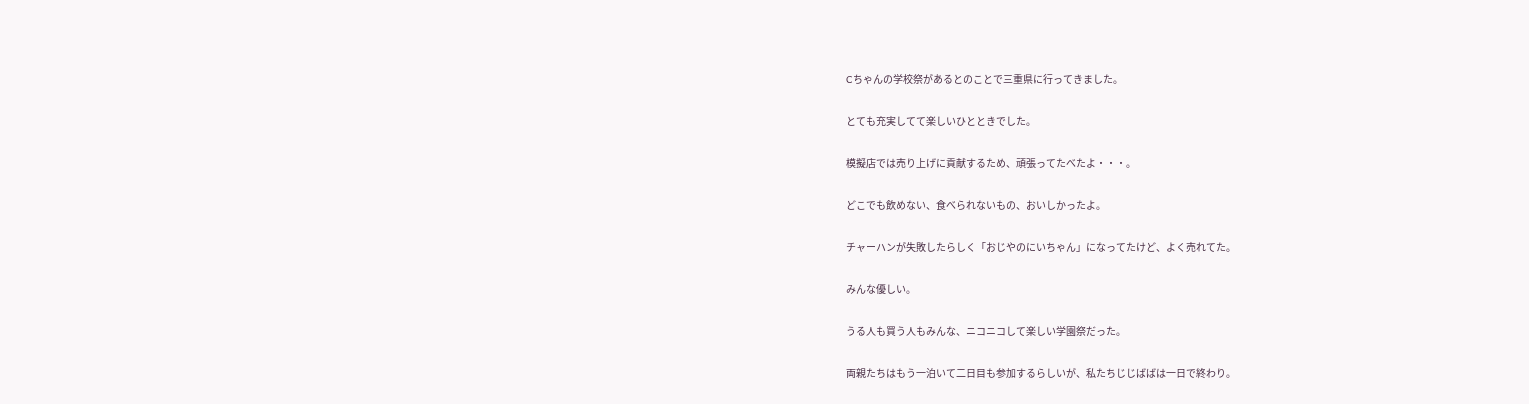Cちゃんの学校祭があるとのことで三重県に行ってきました。

とても充実してて楽しいひとときでした。

模擬店では売り上げに貢献するため、頑張ってたべたよ・・・。

どこでも飲めない、食べられないもの、おいしかったよ。

チャーハンが失敗したらしく「おじやのにいちゃん」になってたけど、よく売れてた。

みんな優しい。

うる人も買う人もみんな、ニコニコして楽しい学園祭だった。

両親たちはもう一泊いて二日目も参加するらしいが、私たちじじばばは一日で終わり。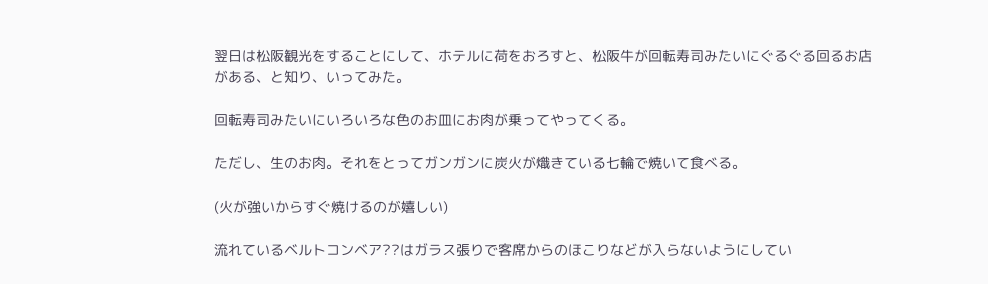翌日は松阪観光をすることにして、ホテルに荷をおろすと、松阪牛が回転寿司みたいにぐるぐる回るお店がある、と知り、いってみた。

回転寿司みたいにいろいろな色のお皿にお肉が乗ってやってくる。

ただし、生のお肉。それをとってガンガンに炭火が熾きている七輪で焼いて食べる。

(火が強いからすぐ焼けるのが嬉しい)

流れているベルトコンベア??はガラス張りで客席からのほこりなどが入らないようにしてい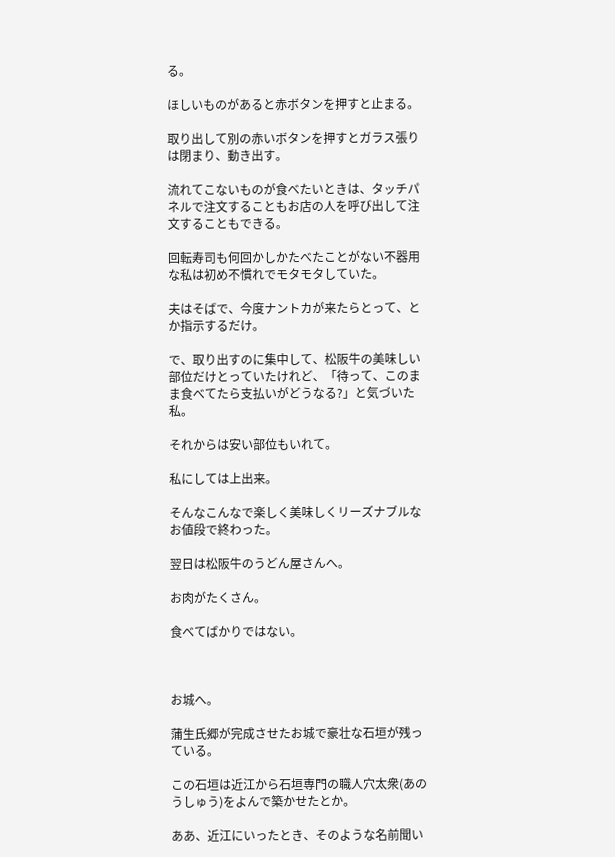る。

ほしいものがあると赤ボタンを押すと止まる。

取り出して別の赤いボタンを押すとガラス張りは閉まり、動き出す。

流れてこないものが食べたいときは、タッチパネルで注文することもお店の人を呼び出して注文することもできる。

回転寿司も何回かしかたべたことがない不器用な私は初め不慣れでモタモタしていた。

夫はそばで、今度ナントカが来たらとって、とか指示するだけ。

で、取り出すのに集中して、松阪牛の美味しい部位だけとっていたけれど、「待って、このまま食べてたら支払いがどうなる?」と気づいた私。

それからは安い部位もいれて。

私にしては上出来。

そんなこんなで楽しく美味しくリーズナブルなお値段で終わった。

翌日は松阪牛のうどん屋さんへ。

お肉がたくさん。

食べてばかりではない。



お城へ。

蒲生氏郷が完成させたお城で豪壮な石垣が残っている。

この石垣は近江から石垣専門の職人穴太衆(あのうしゅう)をよんで築かせたとか。

ああ、近江にいったとき、そのような名前聞い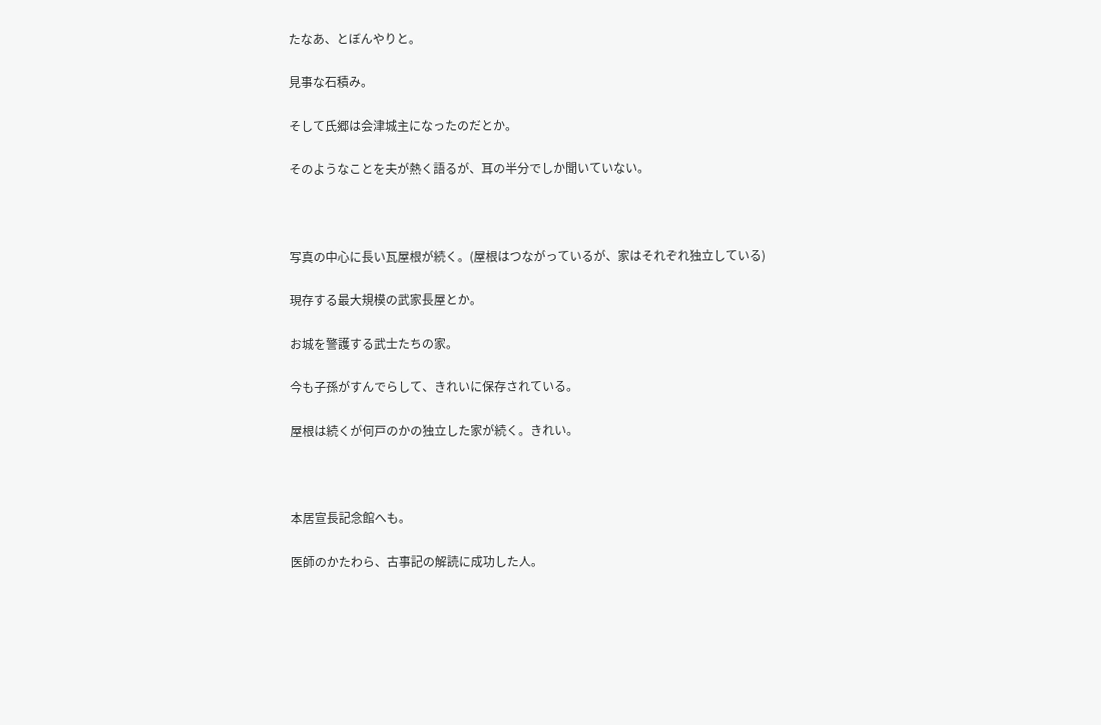たなあ、とぼんやりと。

見事な石積み。

そして氏郷は会津城主になったのだとか。

そのようなことを夫が熱く語るが、耳の半分でしか聞いていない。



写真の中心に長い瓦屋根が続く。(屋根はつながっているが、家はそれぞれ独立している)

現存する最大規模の武家長屋とか。

お城を警護する武士たちの家。

今も子孫がすんでらして、きれいに保存されている。

屋根は続くが何戸のかの独立した家が続く。きれい。



本居宣長記念館へも。

医師のかたわら、古事記の解読に成功した人。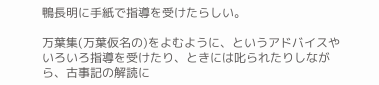鴨長明に手紙で指導を受けたらしい。

万葉集(万葉仮名の)をよむように、というアドバイスやいろいろ指導を受けたり、ときには叱られたりしながら、古事記の解読に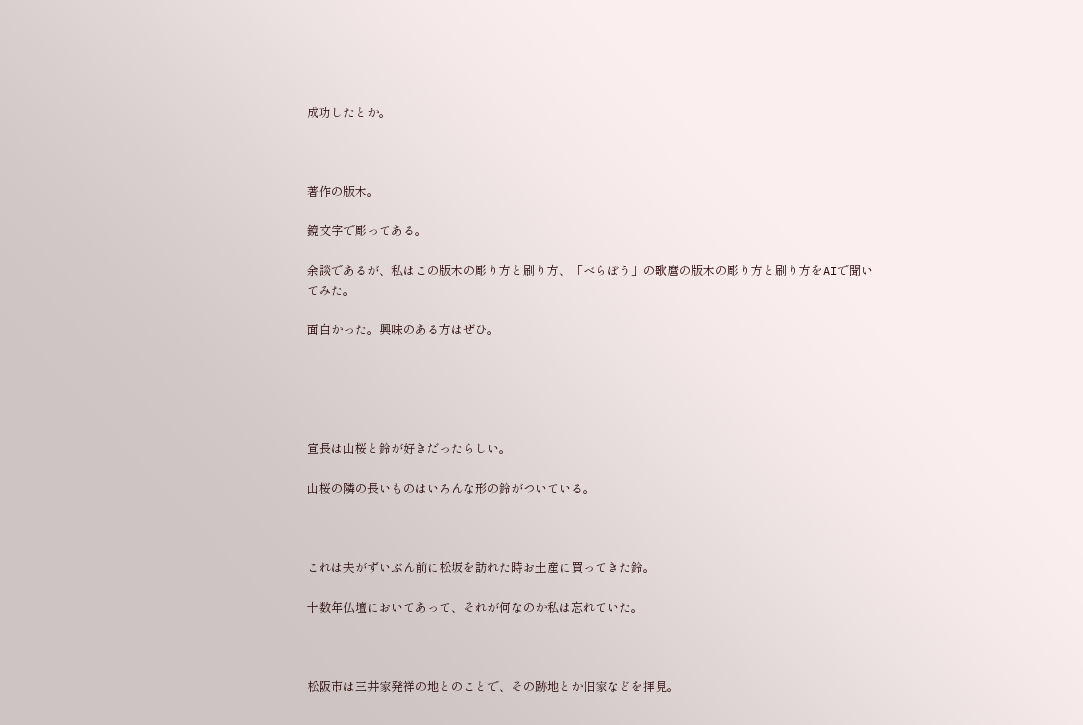成功したとか。



著作の版木。

鏡文字で彫ってある。

余談であるが、私はこの版木の彫り方と刷り方、「べらぼう」の歌麿の版木の彫り方と刷り方をAIで聞いてみた。

面白かった。興味のある方はぜひ。





宣長は山桜と鈴が好きだったらしい。

山桜の隣の長いものはいろんな形の鈴がついている。



これは夫がずいぶん前に松坂を訪れた時お土産に買ってきた鈴。

十数年仏壇においてあって、それが何なのか私は忘れていた。



松阪市は三井家発祥の地とのことで、その跡地とか旧家などを拝見。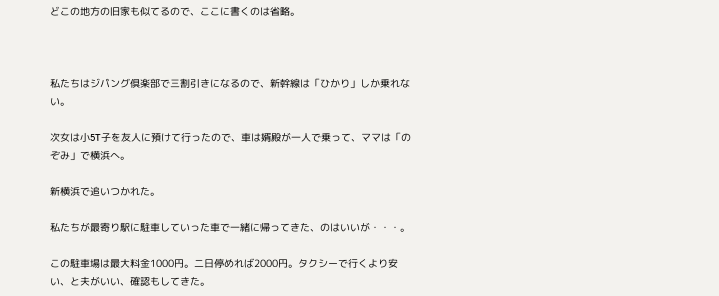どこの地方の旧家も似てるので、ここに書くのは省略。



私たちはジパング倶楽部で三割引きになるので、新幹線は「ひかり」しか乗れない。

次女は小5T子を友人に預けて行ったので、車は婿殿が一人で乗って、ママは「のぞみ」で横浜へ。

新横浜で追いつかれた。

私たちが最寄り駅に駐車していった車で一緒に帰ってきた、のはいいが・・・。

この駐車場は最大料金1000円。二日停めれば2000円。タクシーで行くより安い、と夫がいい、確認もしてきた。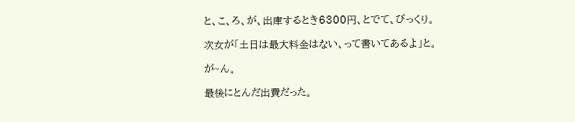と、こ、ろ、が、出庫するとき6300円、とでて、びっくり。

次女が「土日は最大料金はない、って書いてあるよ」と。

が~ん。

最後にとんだ出費だった。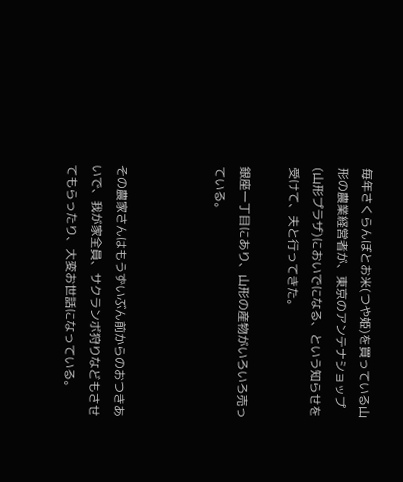毎年さくらんぼとお米(つや姫)を買っている山形の農業経営者が、東京のアンテナショップ(山形プラザ)においでになる、という知らせを受けて、夫と行ってきた。

銀座一丁目にあり、山形の産物がいろいろ売っている。



その農家さんはもうずいぶん前からのおつきあいで、我が家全員、サクランボ狩りなどもさせてもらったり、大変お世話になっている。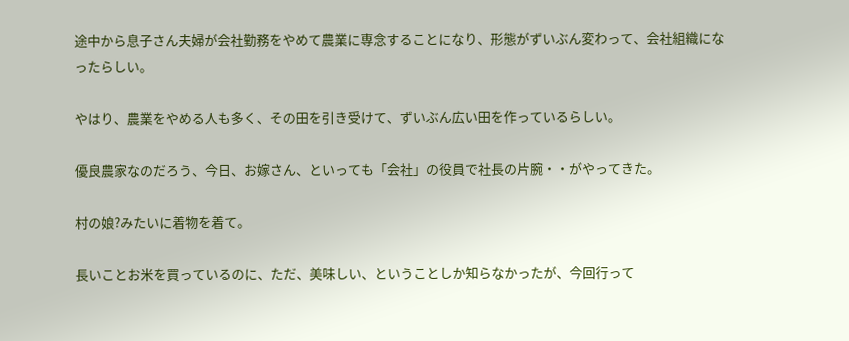途中から息子さん夫婦が会社勤務をやめて農業に専念することになり、形態がずいぶん変わって、会社組織になったらしい。

やはり、農業をやめる人も多く、その田を引き受けて、ずいぶん広い田を作っているらしい。

優良農家なのだろう、今日、お嫁さん、といっても「会社」の役員で社長の片腕・・がやってきた。

村の娘?みたいに着物を着て。

長いことお米を買っているのに、ただ、美味しい、ということしか知らなかったが、今回行って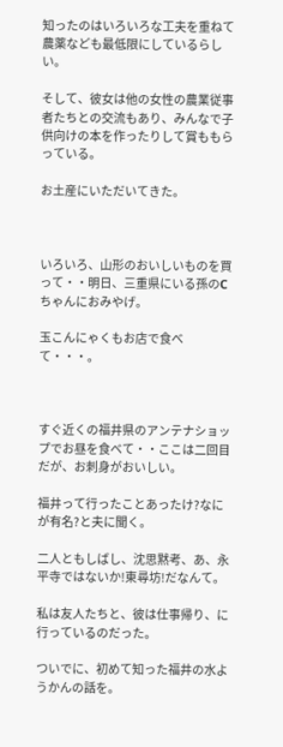知ったのはいろいろな工夫を重ねて農薬なども最低限にしているらしい。

そして、彼女は他の女性の農業従事者たちとの交流もあり、みんなで子供向けの本を作ったりして賞ももらっている。

お土産にいただいてきた。



いろいろ、山形のおいしいものを買って・・明日、三重県にいる孫のCちゃんにおみやげ。

玉こんにゃくもお店で食べて・・・。



すぐ近くの福井県のアンテナショップでお昼を食べて・・ここは二回目だが、お刺身がおいしい。

福井って行ったことあったけ?なにが有名?と夫に聞く。

二人ともしばし、沈思黙考、あ、永平寺ではないか!東尋坊!だなんて。

私は友人たちと、彼は仕事帰り、に行っているのだった。

ついでに、初めて知った福井の水ようかんの話を。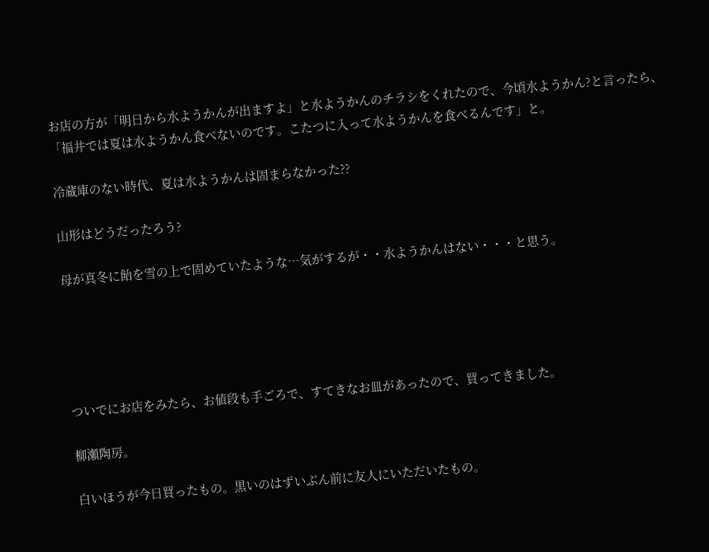お店の方が「明日から水ようかんが出ますよ」と水ようかんのチラシをくれたので、今頃水ようかん?と言ったら、「福井では夏は水ようかん食べないのです。こたつに入って水ようかんを食べるんです」と。

冷蔵庫のない時代、夏は水ようかんは固まらなかった??

山形はどうだったろう?

母が真冬に飴を雪の上で固めていたような…気がするが・・水ようかんはない・・・と思う。





ついでにお店をみたら、お値段も手ごろで、すてきなお皿があったので、買ってきました。

柳瀬陶房。

白いほうが今日買ったもの。黒いのはずいぶん前に友人にいただいたもの。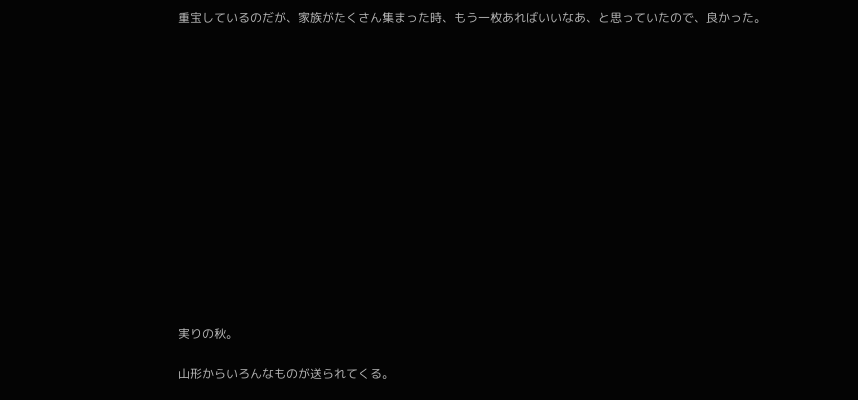重宝しているのだが、家族がたくさん集まった時、もう一枚あればいいなあ、と思っていたので、良かった。















実りの秋。

山形からいろんなものが送られてくる。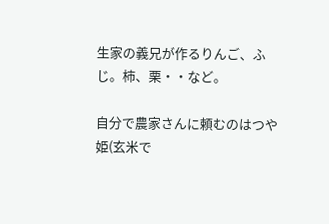生家の義兄が作るりんご、ふじ。柿、栗・・など。

自分で農家さんに頼むのはつや姫(玄米で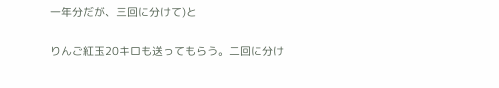一年分だが、三回に分けて)と

りんご紅玉20キロも送ってもらう。二回に分け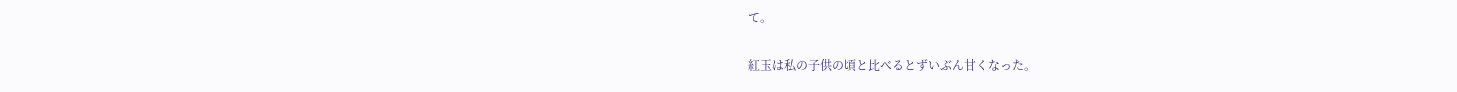て。

紅玉は私の子供の頃と比べるとずいぶん甘くなった。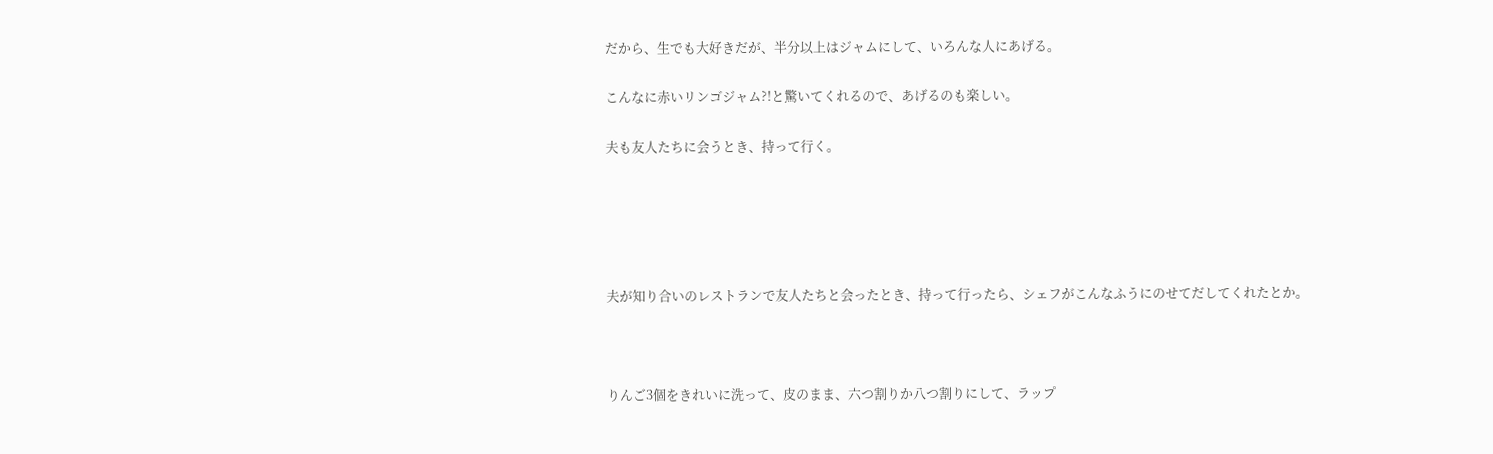だから、生でも大好きだが、半分以上はジャムにして、いろんな人にあげる。

こんなに赤いリンゴジャム?!と驚いてくれるので、あげるのも楽しい。

夫も友人たちに会うとき、持って行く。





夫が知り合いのレストランで友人たちと会ったとき、持って行ったら、シェフがこんなふうにのせてだしてくれたとか。



りんご3個をきれいに洗って、皮のまま、六つ割りか八つ割りにして、ラップ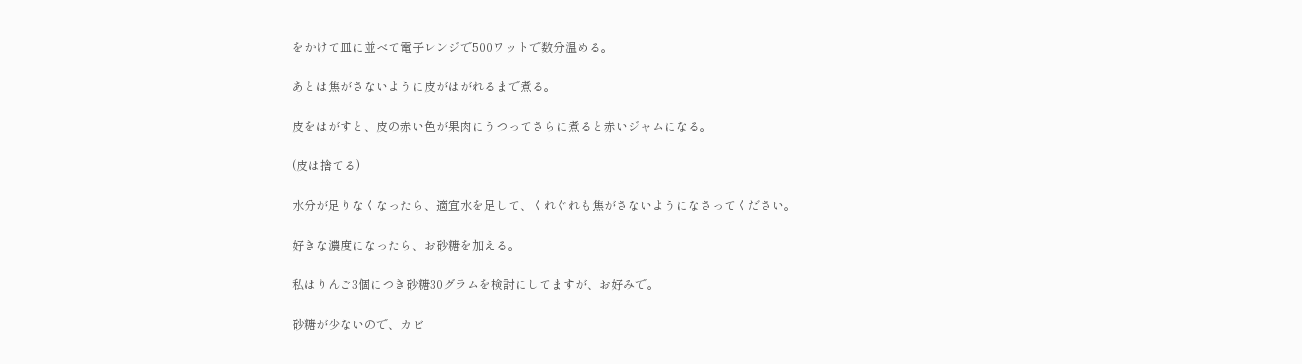をかけて皿に並べて電子レンジで500ワットで数分温める。

あとは焦がさないように皮がはがれるまで煮る。

皮をはがすと、皮の赤い色が果肉にうつってさらに煮ると赤いジャムになる。

(皮は捨てる)

水分が足りなくなったら、適宜水を足して、くれぐれも焦がさないようになさってください。

好きな濃度になったら、お砂糖を加える。

私はりんご3個につき砂糖30グラムを検討にしてますが、お好みで。

砂糖が少ないので、カビ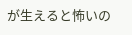が生えると怖いの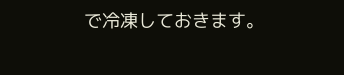で冷凍しておきます。